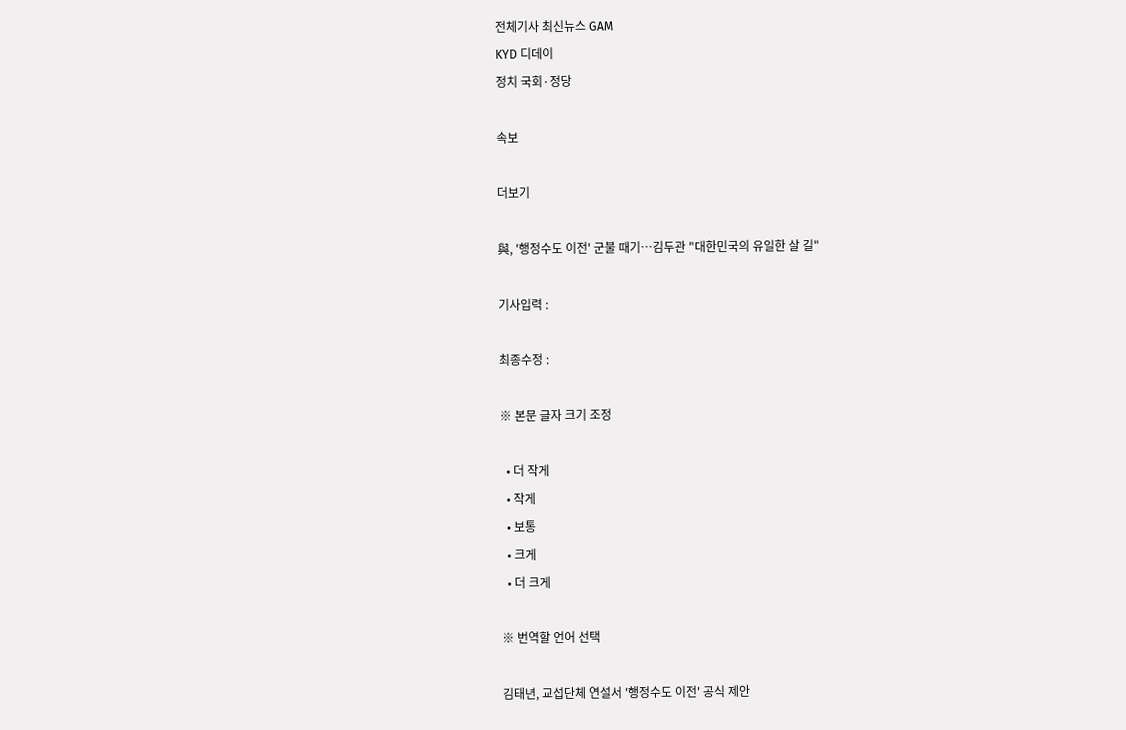전체기사 최신뉴스 GAM
KYD 디데이
정치 국회·정당

속보

더보기

與, '행정수도 이전' 군불 때기…김두관 "대한민국의 유일한 살 길"

기사입력 :

최종수정 :

※ 본문 글자 크기 조정

  • 더 작게
  • 작게
  • 보통
  • 크게
  • 더 크게

※ 번역할 언어 선택

김태년, 교섭단체 연설서 '행정수도 이전' 공식 제안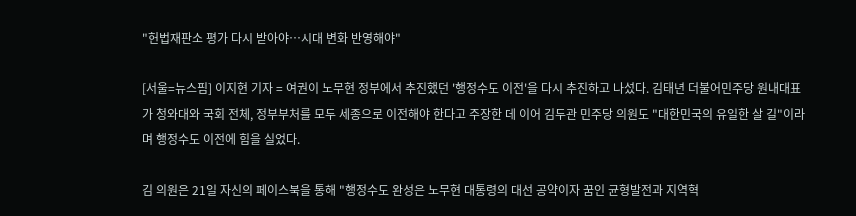"헌법재판소 평가 다시 받아야…시대 변화 반영해야"

[서울=뉴스핌] 이지현 기자 = 여권이 노무현 정부에서 추진했던 '행정수도 이전'을 다시 추진하고 나섰다. 김태년 더불어민주당 원내대표가 청와대와 국회 전체, 정부부처를 모두 세종으로 이전해야 한다고 주장한 데 이어 김두관 민주당 의원도 "대한민국의 유일한 살 길"이라며 행정수도 이전에 힘을 실었다.

김 의원은 21일 자신의 페이스북을 통해 "행정수도 완성은 노무현 대통령의 대선 공약이자 꿈인 균형발전과 지역혁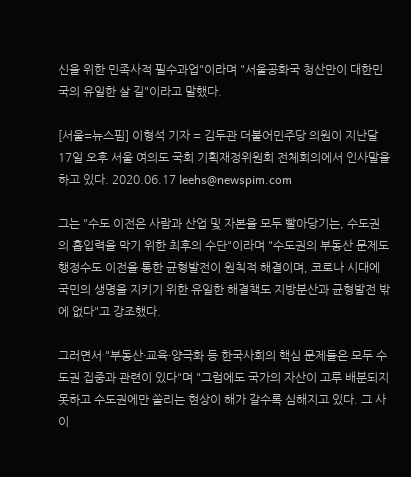신을 위한 민족사적 필수과업"이라며 "서울공화국 청산만이 대한민국의 유일한 살 길"이라고 말했다.

[서울=뉴스핌] 이형석 기자 = 김두관 더불어민주당 의원이 지난달 17일 오후 서울 여의도 국회 기획재정위원회 전체회의에서 인사말을 하고 있다. 2020.06.17 leehs@newspim.com

그는 "수도 이전은 사람과 산업 및 자본을 모두 빨아당기는, 수도권의 흡입력을 막기 위한 최후의 수단"이라며 "수도권의 부동산 문제도 행정수도 이전을 통한 균형발전이 원칙적 해결이며, 코로나 시대에 국민의 생명을 지키기 위한 유일한 해결책도 지방분산과 균형발전 밖에 없다"고 강조했다.

그러면서 "부동산·교육·양극화 등 한국사회의 핵심 문제들은 모두 수도권 집중과 관련이 있다"며 "그럼에도 국가의 자산이 고루 배분되지 못하고 수도권에만 쏠리는 현상이 해가 갈수록 심해지고 있다. 그 사이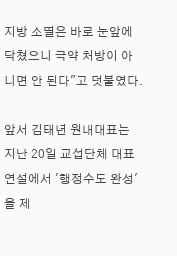지방 소멸은 바로 눈앞에 닥쳤으니 극약 처방이 아니면 안 된다"고 덧붙였다.

앞서 김태년 원내대표는 지난 20일 교섭단체 대표연설에서 '행정수도 완성'을 제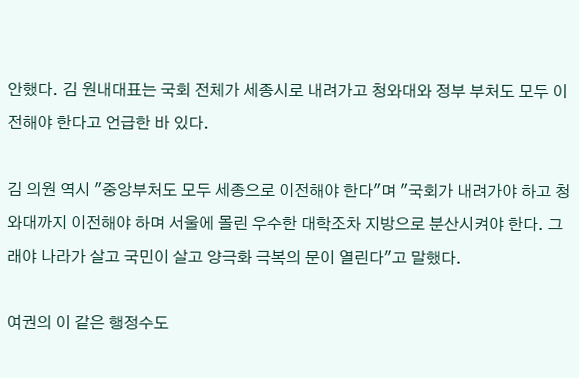안했다. 김 원내대표는 국회 전체가 세종시로 내려가고 청와대와 정부 부처도 모두 이전해야 한다고 언급한 바 있다.

김 의원 역시 "중앙부처도 모두 세종으로 이전해야 한다"며 "국회가 내려가야 하고 청와대까지 이전해야 하며 서울에 몰린 우수한 대학조차 지방으로 분산시켜야 한다. 그래야 나라가 살고 국민이 살고 양극화 극복의 문이 열린다"고 말했다.

여권의 이 같은 행정수도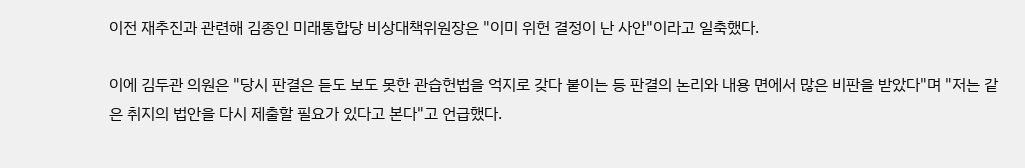이전 재추진과 관련해 김종인 미래통합당 비상대책위원장은 "이미 위헌 결정이 난 사안"이라고 일축했다.

이에 김두관 의원은 "당시 판결은 듣도 보도 못한 관습헌법을 억지로 갖다 붙이는 등 판결의 논리와 내용 면에서 많은 비판을 받았다"며 "저는 같은 취지의 법안을 다시 제출할 필요가 있다고 본다"고 언급했다.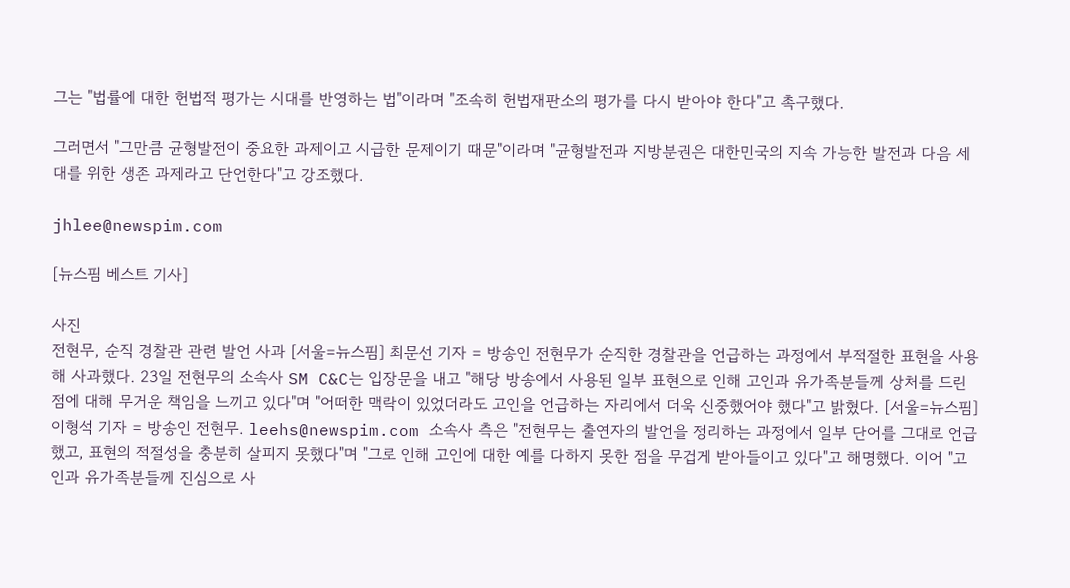그는 "법률에 대한 헌법적 평가는 시대를 반영하는 법"이라며 "조속히 헌법재판소의 평가를 다시 받아야 한다"고 촉구했다.

그러면서 "그만큼 균형발전이 중요한 과제이고 시급한 문제이기 때문"이라며 "균형발전과 지방분권은 대한민국의 지속 가능한 발전과 다음 세대를 위한 생존 과제라고 단언한다"고 강조했다.

jhlee@newspim.com

[뉴스핌 베스트 기사]

사진
전현무, 순직 경찰관 관련 발언 사과 [서울=뉴스핌] 최문선 기자 = 방송인 전현무가 순직한 경찰관을 언급하는 과정에서 부적절한 표현을 사용해 사과했다. 23일 전현무의 소속사 SM C&C는 입장문을 내고 "해당 방송에서 사용된 일부 표현으로 인해 고인과 유가족분들께 상처를 드린 점에 대해 무거운 책임을 느끼고 있다"며 "어떠한 맥락이 있었더라도 고인을 언급하는 자리에서 더욱 신중했어야 했다"고 밝혔다. [서울=뉴스핌] 이형석 기자 = 방송인 전현무. leehs@newspim.com 소속사 측은 "전현무는 출연자의 발언을 정리하는 과정에서 일부 단어를 그대로 언급했고, 표현의 적절성을 충분히 살피지 못했다"며 "그로 인해 고인에 대한 예를 다하지 못한 점을 무겁게 받아들이고 있다"고 해명했다. 이어 "고인과 유가족분들께 진심으로 사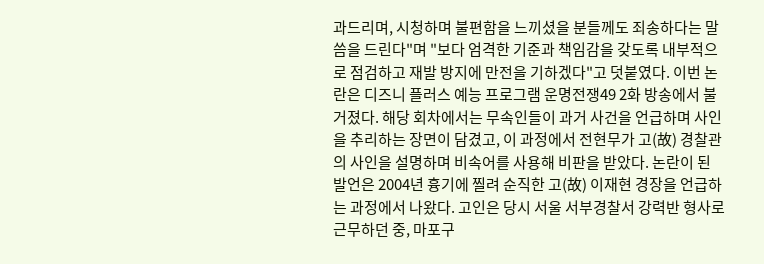과드리며, 시청하며 불편함을 느끼셨을 분들께도 죄송하다는 말씀을 드린다"며 "보다 엄격한 기준과 책임감을 갖도록 내부적으로 점검하고 재발 방지에 만전을 기하겠다"고 덧붙였다. 이번 논란은 디즈니 플러스 예능 프로그램 운명전쟁49 2화 방송에서 불거졌다. 해당 회차에서는 무속인들이 과거 사건을 언급하며 사인을 추리하는 장면이 담겼고, 이 과정에서 전현무가 고(故) 경찰관의 사인을 설명하며 비속어를 사용해 비판을 받았다. 논란이 된 발언은 2004년 흉기에 찔려 순직한 고(故) 이재현 경장을 언급하는 과정에서 나왔다. 고인은 당시 서울 서부경찰서 강력반 형사로 근무하던 중, 마포구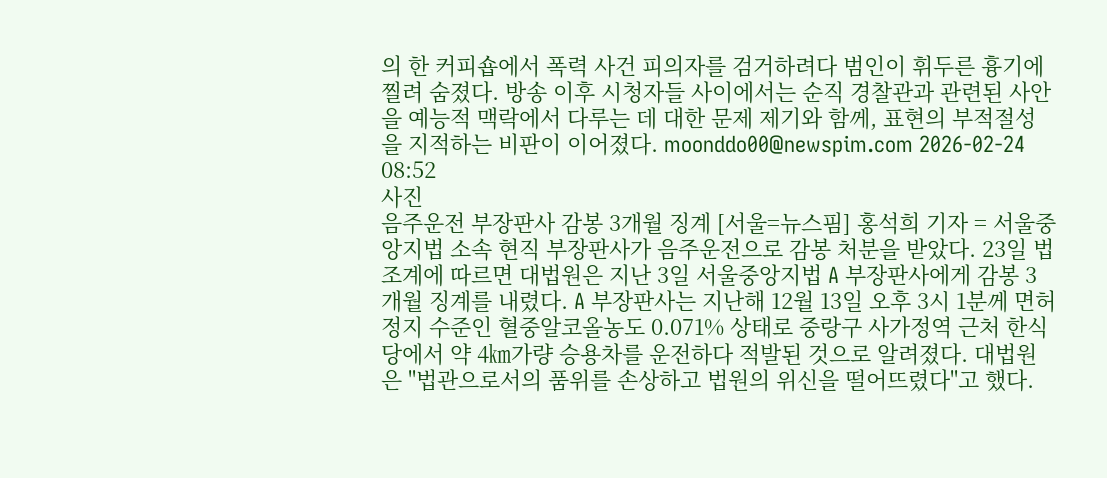의 한 커피숍에서 폭력 사건 피의자를 검거하려다 범인이 휘두른 흉기에 찔려 숨졌다. 방송 이후 시청자들 사이에서는 순직 경찰관과 관련된 사안을 예능적 맥락에서 다루는 데 대한 문제 제기와 함께, 표현의 부적절성을 지적하는 비판이 이어졌다. moonddo00@newspim.com 2026-02-24 08:52
사진
음주운전 부장판사 감봉 3개월 징계 [서울=뉴스핌] 홍석희 기자 = 서울중앙지법 소속 현직 부장판사가 음주운전으로 감봉 처분을 받았다. 23일 법조계에 따르면 대법원은 지난 3일 서울중앙지법 A 부장판사에게 감봉 3개월 징계를 내렸다. A 부장판사는 지난해 12월 13일 오후 3시 1분께 면허 정지 수준인 혈중알코올농도 0.071% 상태로 중랑구 사가정역 근처 한식당에서 약 4㎞가량 승용차를 운전하다 적발된 것으로 알려졌다. 대법원은 "법관으로서의 품위를 손상하고 법원의 위신을 떨어뜨렸다"고 했다.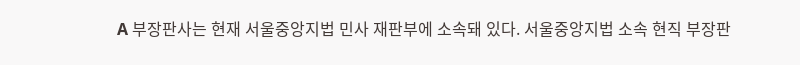A 부장판사는 현재 서울중앙지법 민사 재판부에 소속돼 있다. 서울중앙지법 소속 현직 부장판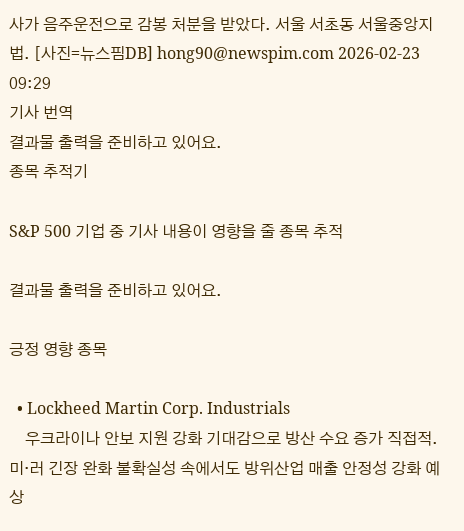사가 음주운전으로 감봉 처분을 받았다. 서울 서초동 서울중앙지법. [사진=뉴스핌DB] hong90@newspim.com 2026-02-23 09:29
기사 번역
결과물 출력을 준비하고 있어요.
종목 추적기

S&P 500 기업 중 기사 내용이 영향을 줄 종목 추적

결과물 출력을 준비하고 있어요.

긍정 영향 종목

  • Lockheed Martin Corp. Industrials
    우크라이나 안보 지원 강화 기대감으로 방산 수요 증가 직접적. 미·러 긴장 완화 불확실성 속에서도 방위산업 매출 안정성 강화 예상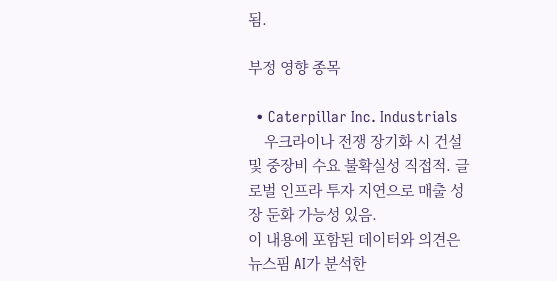됨.

부정 영향 종목

  • Caterpillar Inc. Industrials
    우크라이나 전쟁 장기화 시 건설 및 중장비 수요 불확실성 직접적. 글로벌 인프라 투자 지연으로 매출 성장 둔화 가능성 있음.
이 내용에 포함된 데이터와 의견은 뉴스핌 AI가 분석한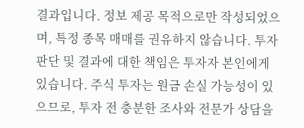결과입니다. 정보 제공 목적으로만 작성되었으며, 특정 종목 매매를 권유하지 않습니다. 투자 판단 및 결과에 대한 책임은 투자자 본인에게 있습니다. 주식 투자는 원금 손실 가능성이 있으므로, 투자 전 충분한 조사와 전문가 상담을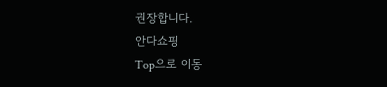권장합니다.
안다쇼핑
Top으로 이동